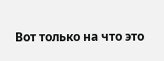Вот только на что это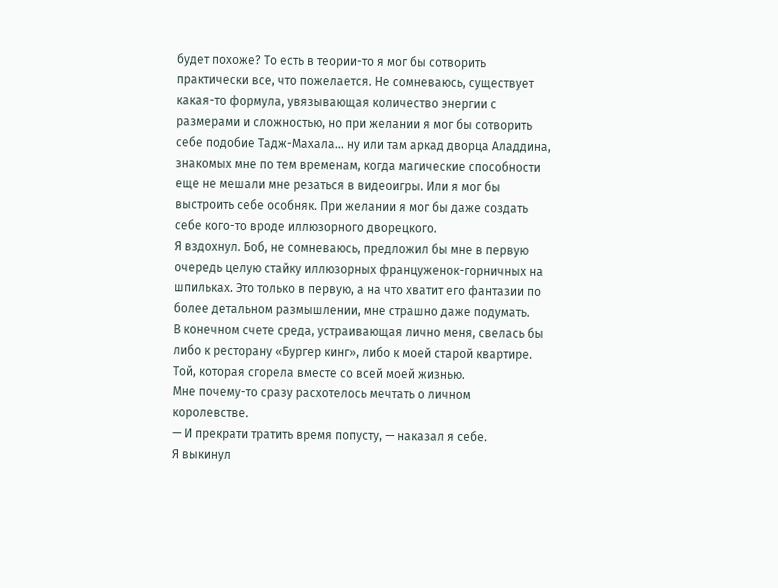будет похоже? То есть в теории-то я мог бы сотворить практически все, что пожелается. Не сомневаюсь, существует какая-то формула, увязывающая количество энергии с размерами и сложностью, но при желании я мог бы сотворить себе подобие Тадж-Махала... ну или там аркад дворца Аладдина, знакомых мне по тем временам, когда магические способности еще не мешали мне резаться в видеоигры. Или я мог бы выстроить себе особняк. При желании я мог бы даже создать себе кого-то вроде иллюзорного дворецкого.
Я вздохнул. Боб, не сомневаюсь, предложил бы мне в первую очередь целую стайку иллюзорных француженок-горничных на шпильках. Это только в первую, а на что хватит его фантазии по более детальном размышлении, мне страшно даже подумать.
В конечном счете среда, устраивающая лично меня, свелась бы либо к ресторану «Бургер кинг», либо к моей старой квартире. Той, которая сгорела вместе со всей моей жизнью.
Мне почему-то сразу расхотелось мечтать о личном королевстве.
— И прекрати тратить время попусту, — наказал я себе.
Я выкинул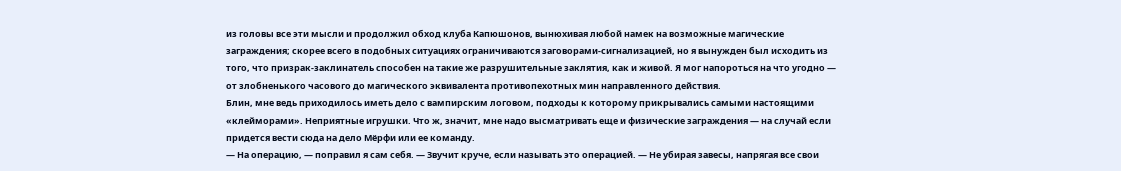из головы все эти мысли и продолжил обход клуба Капюшонов, вынюхивая любой намек на возможные магические заграждения; скорее всего в подобных ситуациях ограничиваются заговорами-сигнализацией, но я вынужден был исходить из того, что призрак-заклинатель способен на такие же разрушительные заклятия, как и живой. Я мог напороться на что угодно — от злобненького часового до магического эквивалента противопехотных мин направленного действия.
Блин, мне ведь приходилось иметь дело с вампирским логовом, подходы к которому прикрывались самыми настоящими «клейморами». Неприятные игрушки. Что ж, значит, мне надо высматривать еще и физические заграждения — на случай если придется вести сюда на дело Мёрфи или ее команду.
— На операцию, — поправил я сам себя. — Звучит круче, если называть это операцией. — Не убирая завесы, напрягая все свои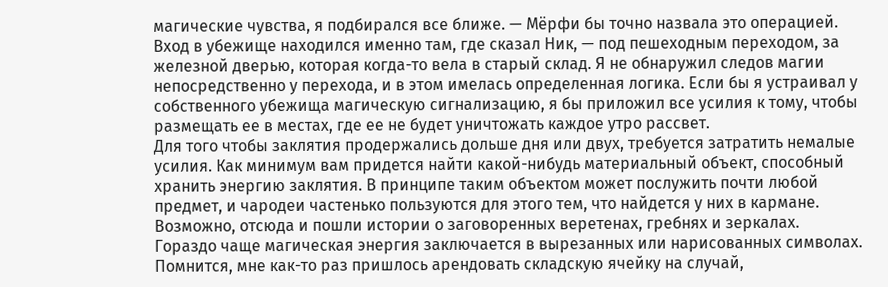магические чувства, я подбирался все ближе. — Мёрфи бы точно назвала это операцией.
Вход в убежище находился именно там, где сказал Ник, — под пешеходным переходом, за железной дверью, которая когда-то вела в старый склад. Я не обнаружил следов магии непосредственно у перехода, и в этом имелась определенная логика. Если бы я устраивал у собственного убежища магическую сигнализацию, я бы приложил все усилия к тому, чтобы размещать ее в местах, где ее не будет уничтожать каждое утро рассвет.
Для того чтобы заклятия продержались дольше дня или двух, требуется затратить немалые усилия. Как минимум вам придется найти какой-нибудь материальный объект, способный хранить энергию заклятия. В принципе таким объектом может послужить почти любой предмет, и чародеи частенько пользуются для этого тем, что найдется у них в кармане. Возможно, отсюда и пошли истории о заговоренных веретенах, гребнях и зеркалах.
Гораздо чаще магическая энергия заключается в вырезанных или нарисованных символах. Помнится, мне как-то раз пришлось арендовать складскую ячейку на случай,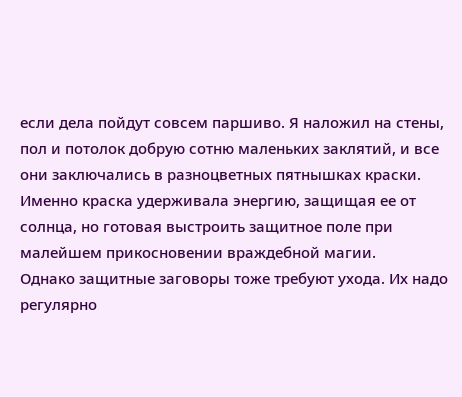если дела пойдут совсем паршиво. Я наложил на стены, пол и потолок добрую сотню маленьких заклятий, и все они заключались в разноцветных пятнышках краски. Именно краска удерживала энергию, защищая ее от солнца, но готовая выстроить защитное поле при малейшем прикосновении враждебной магии.
Однако защитные заговоры тоже требуют ухода. Их надо регулярно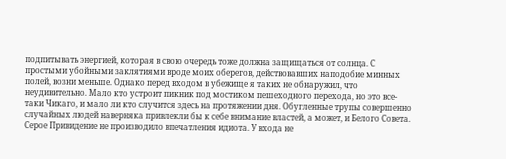подпитывать энергией, которая в свою очередь тоже должна защищаться от солнца. С простыми убойными заклятиями вроде моих оберегов, действовавших наподобие минных полей, возни меньше. Однако перед входом в убежище я таких не обнаружил, что неудивительно. Мало кто устроит пикник под мостиком пешеходного перехода, но это все-таки Чикаго, и мало ли кто случится здесь на протяжении дня. Обугленные трупы совершенно случайных людей наверняка привлекли бы к себе внимание властей, а может, и Белого Совета. Серое Привидение не производило впечатления идиота. У входа не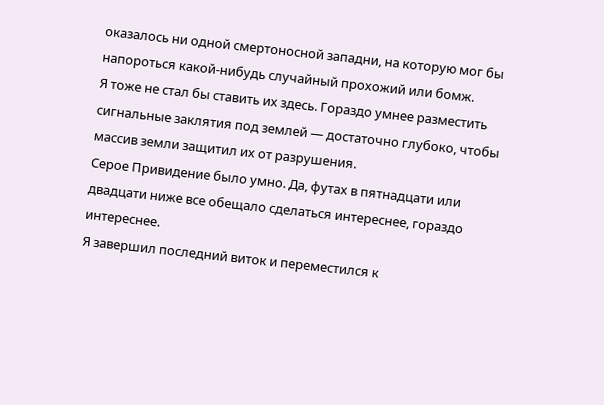оказалось ни одной смертоносной западни, на которую мог бы напороться какой-нибудь случайный прохожий или бомж.
Я тоже не стал бы ставить их здесь. Гораздо умнее разместить сигнальные заклятия под землей — достаточно глубоко, чтобы массив земли защитил их от разрушения.
Серое Привидение было умно. Да, футах в пятнадцати или двадцати ниже все обещало сделаться интереснее, гораздо интереснее.
Я завершил последний виток и переместился к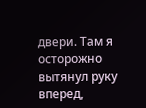двери. Там я осторожно вытянул руку вперед,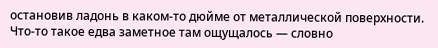остановив ладонь в каком-то дюйме от металлической поверхности. Что-то такое едва заметное там ощущалось — словно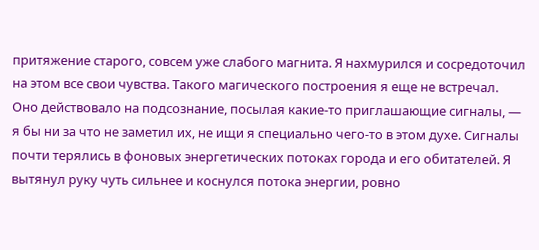притяжение старого, совсем уже слабого магнита. Я нахмурился и сосредоточил на этом все свои чувства. Такого магического построения я еще не встречал.
Оно действовало на подсознание, посылая какие-то приглашающие сигналы, — я бы ни за что не заметил их, не ищи я специально чего-то в этом духе. Сигналы почти терялись в фоновых энергетических потоках города и его обитателей. Я вытянул руку чуть сильнее и коснулся потока энергии, ровно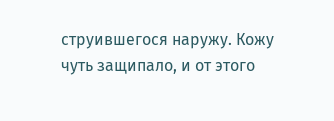струившегося наружу. Кожу чуть защипало, и от этого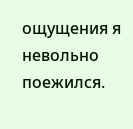ощущения я невольно поежился.